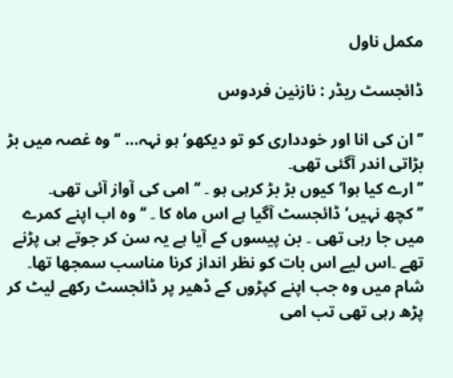مکمل ناول

ڈائجسٹ ریڈر : نازنین فردوس

’’ان کی انا اور خودداری کو تو دیکھو‘ ہو نہہ… ‘‘ وہ غصہ میں بڑ بڑاتی اندر آگئی تھی۔
’’ ارے کیا ہوا‘کیوں بڑ بڑ کرہی ہو ۔ ‘‘ امی کی آواز آئی تھی۔
’’ کچھ نہیں‘ڈائجسٹ آگیا ہے اس ماہ کا ۔ ‘‘ وہ اب اپنے کمرے میں جا رہی تھی ۔ بن پیسوں کے آیا ہے یہ سن کر جوتے ہی پڑنے تھے ۔اس لیے اس بات کو نظر انداز کرنا مناسب سمجھا تھا۔
شام میں وہ جب اپنے کپڑوں کے ڈھیر پر ڈائجسٹ رکھے لیٹ کر پڑھ رہی تھی تب امی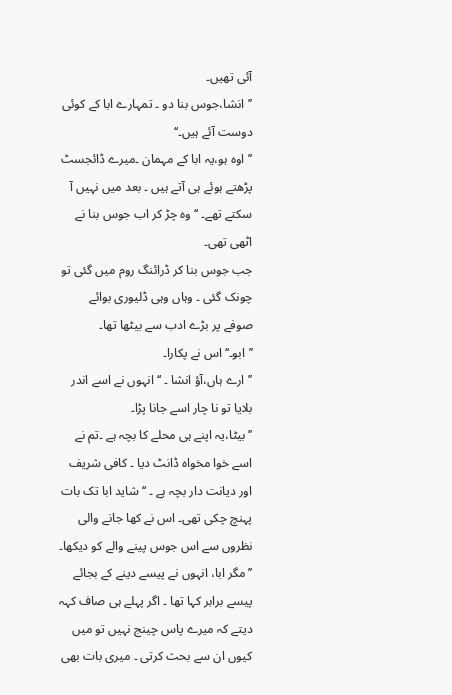آئی تھیں۔
’’انشا،جوس بنا دو ۔ تمہارے ابا کے کوئی دوست آئے ہیں۔‘‘
’’اوہ ہو،یہ ابا کے مہمان ۔میرے ڈائجسٹ پڑھتے ہوئے ہی آتے ہیں ۔ بعد میں نہیں آ سکتے تھے۔ ‘‘ وہ چڑ کر اب جوس بنا نے اٹھی تھی۔
جب جوس بنا کر ڈرائنگ روم میں گئی تو چونک گئی ۔ وہاں وہی ڈلیوری بوائے صوفے پر بڑے ادب سے بیٹھا تھا۔
’’ابو۔‘‘اس نے پکارا۔
’’ارے ہاں،آؤ انشا ۔ ‘‘ انہوں نے اسے اندر بلایا تو نا چار اسے جانا پڑا۔
’’بیٹا،یہ اپنے ہی محلے کا بچہ ہے ۔تم نے اسے خوا مخواہ ڈانٹ دیا ۔ کافی شریف اور دیانت دار بچہ ہے ۔ ‘‘ شاید ابا تک بات پہنچ چکی تھی۔ اس نے کھا جانے والی نظروں سے اس جوس پینے والے کو دیکھا۔
’’مگر ابا، انہوں نے پیسے دینے کے بجائے پیسے برابر کہا تھا ۔ اگر پہلے ہی صاف کہہ دیتے کہ میرے پاس چینج نہیں تو میں کیوں ان سے بحث کرتی ۔ میری بات بھی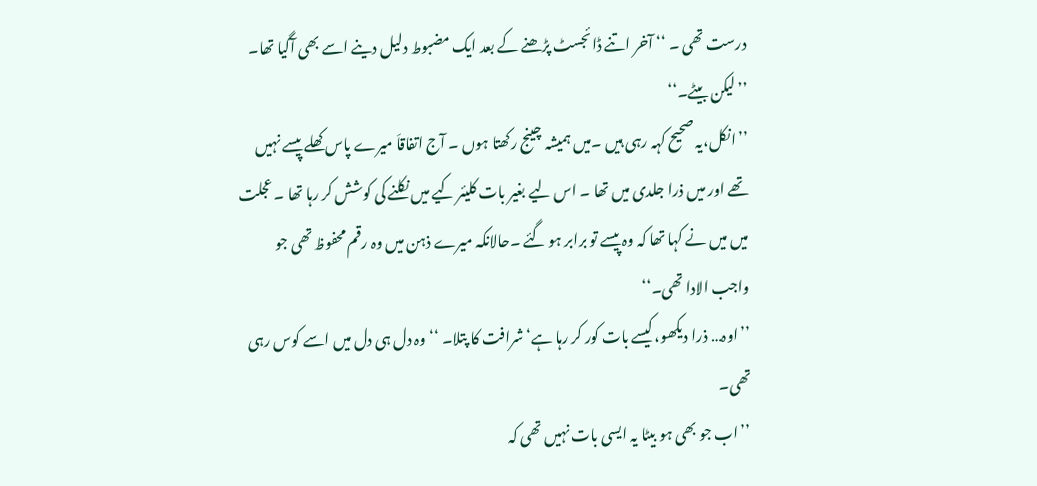درست تھی ۔ ‘‘ آخر اتنے ڈائجسٹ پڑھنے کے بعد ایک مضبوط دلیل دینے اسے بھی آگیا تھا۔
’’لیکن بیٹے۔‘‘
’’انکل،یہ صحیح کہہ رہی ہیں ۔میں ہمیشہ چینج رکھتا ہوں ۔ آج اتفاقاَ میرے پاس کھلے پیسے نہیں تھے اور میں ذرا جلدی میں تھا ۔ اس لیے بغیر بات کلیئر کیے میں نکلنے کی کوشش کر رہا تھا ۔ عجلت میں میں نے کہا تھا کہ وہ پیسے تو برابر ہو گئے ۔حالانکہ میرے ذہن میں وہ رقم محفوظ تھی جو واجب الادا تھی۔‘‘
’’اوہ… ذرا دیکھو،کیسے بات کور کر رہا ہے‘ شرافت کا پتلا۔ ‘‘ وہ دل ہی دل میں اسے کوس رہی تھی۔
’’اب جو بھی ہو بیٹا یہ ایسی بات نہیں تھی کہ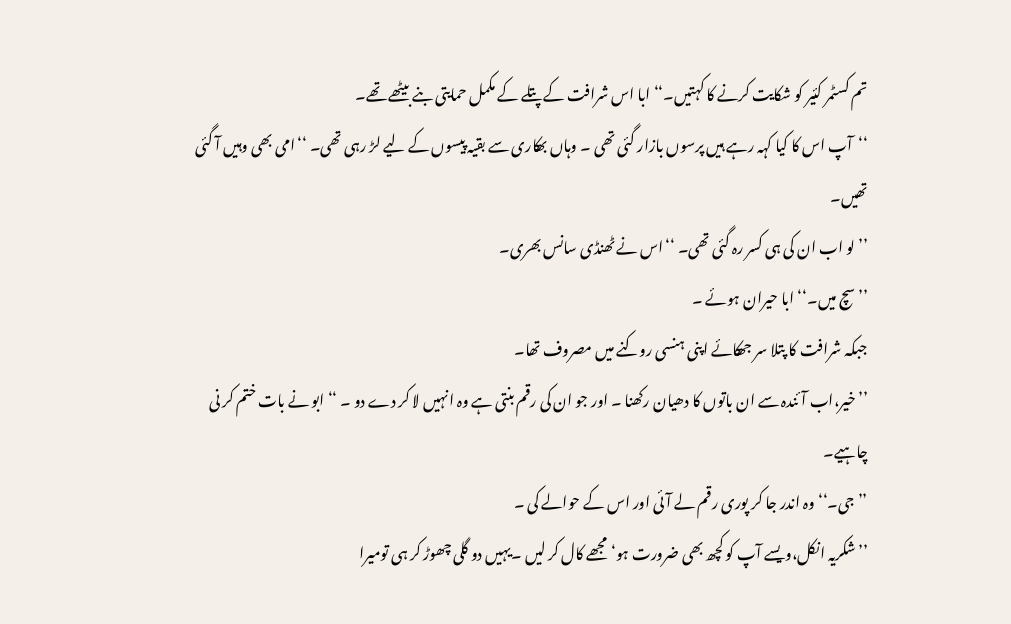تم کسٹمر کئیر کو شکایت کرنے کا کہتیں۔‘‘ ابا اس شرافت کے پتلے کے مکمل حمایتی بنے بیٹھے تھے۔
‘‘آپ اس کا کیا کہہ رہے ہیں پرسوں بازار گئی تھی ۔ وہاں بھکاری سے بقیہ پیسوں کے لیے لڑ رہی تھی۔ ‘‘امی بھی وہیں آ گئی تھیں۔
’’لو اب ان کی ہی کسر رہ گئی تھی۔ ‘‘اس نے ٹھنڈی سانس بھری۔
’’سچ میں۔‘‘ ابا حیران ہوئے ۔
جبکہ شرافت کا پتلا سر جھکائے اپنی ہنسی روکنے میں مصروف تھا۔
’’خیر،اب آئندہ سے ان باتوں کا دھیان رکھنا ۔ اور جو ان کی رقم بنتی ہے وہ انہیں لا کر دے دو ۔ ‘‘ ابو نے بات ختم کر نی چاہیے۔
’’جی۔‘‘ وہ اندر جا کر پوری رقم لے آئی اور اس کے حوالے کی ۔
’’شکریہ انکل،ویسے آپ کو کچھ بھی ضرورت ہو‘مجھے کال کر لیں ۔یہیں دو گلی چھوڑ کر ہی تومیرا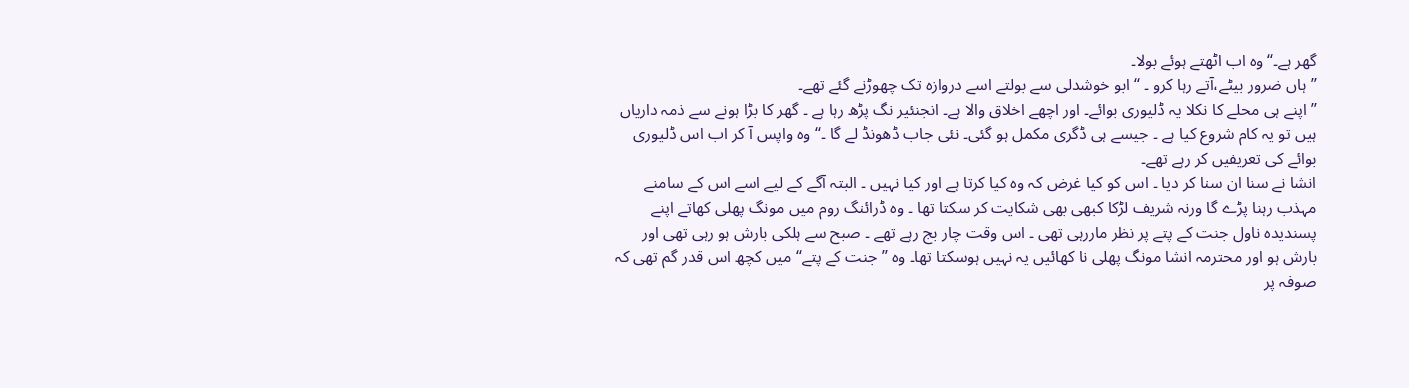گھر ہے۔‘‘ وہ اب اٹھتے ہوئے بولا۔
’’ہاں ضرور بیٹے،آتے رہا کرو ۔ ‘‘ ابو خوشدلی سے بولتے اسے دروازہ تک چھوڑنے گئے تھے۔
’’ اپنے ہی محلے کا نکلا یہ ڈلیوری بوائے۔ اور اچھے اخلاق والا ہے۔ انجنئیر نگ پڑھ رہا ہے ۔ گھر کا بڑا ہونے سے ذمہ داریاں ہیں تو یہ کام شروع کیا ہے ۔ جیسے ہی ڈگری مکمل ہو گئی۔ نئی جاب ڈھونڈ لے گا ۔‘‘ وہ واپس آ کر اب اس ڈلیوری بوائے کی تعریفیں کر رہے تھے۔
انشا نے سنا ان سنا کر دیا ۔ اس کو کیا غرض کہ وہ کیا کرتا ہے اور کیا نہیں ۔ البتہ آگے کے لیے اسے اس کے سامنے مہذب رہنا پڑے گا ورنہ شریف لڑکا کبھی بھی شکایت کر سکتا تھا ۔ وہ ڈرائنگ روم میں مونگ پھلی کھاتے اپنے پسندیدہ ناول جنت کے پتے پر نظر ماررہی تھی ۔ اس وقت چار بج رہے تھے ۔ صبح سے ہلکی بارش ہو رہی تھی اور بارش ہو اور محترمہ انشا مونگ پھلی نا کھائیں یہ نہیں ہوسکتا تھا۔ وہ ’’جنت کے پتے‘‘ میں کچھ اس قدر گم تھی کہ صوفہ پر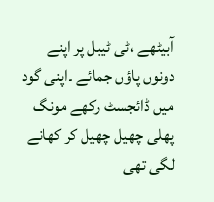آبیٹھے ،ٹی ٹیبل پر اپنے دونوں پاؤں جمائے ۔اپنی گود میں ڈائجسٹ رکھے مونگ پھلی چھیل چھیل کر کھانے لگی تھی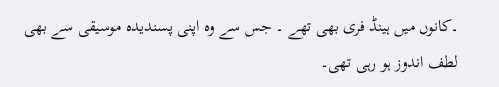۔کانوں میں ہینڈ فری بھی تھے ۔ جس سے وہ اپنی پسندیدہ موسیقی سے بھی لطف اندوز ہو رہی تھی۔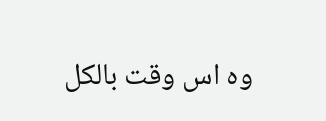وہ اس وقت بالکل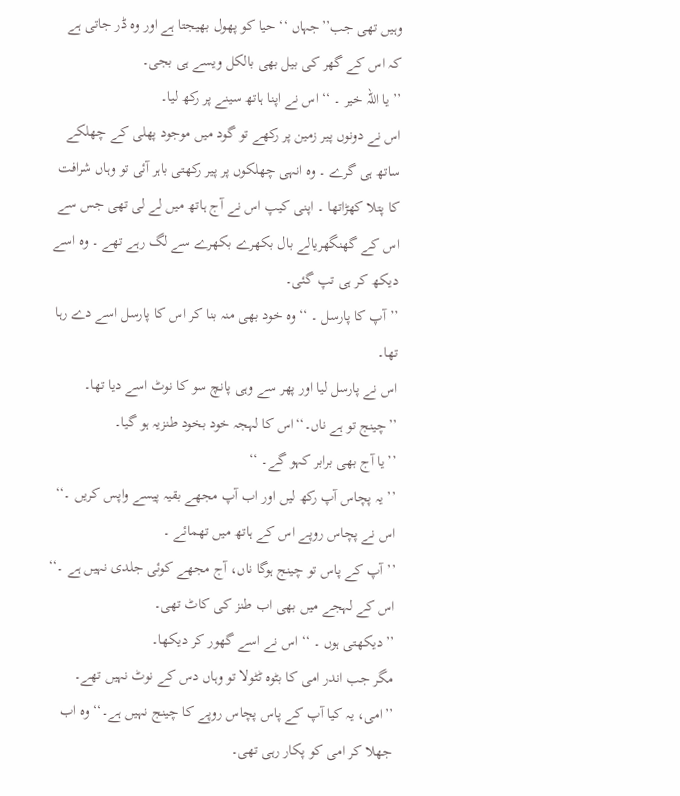وہیں تھی جب’’جہاں ‘‘ حیا کو پھول بھیجتا ہے اور وہ ڈر جاتی ہے کہ اس کے گھر کی بیل بھی بالکل ویسے ہی بجی۔
’’یا اللہ خیر ۔ ‘‘ اس نے اپنا ہاتھ سینے پر رکھ لیا۔
اس نے دونوں پیر زمین پر رکھے تو گود میں موجود پھلی کے چھلکے ساتھ ہی گرے ۔ وہ انہی چھلکوں پر پیر رکھتی باہر آئی تو وہاں شرافت کا پتلا کھڑاتھا ۔ اپنی کیپ اس نے آج ہاتھ میں لے لی تھی جس سے اس کے گھنگھریالے بال بکھرے بکھرے سے لگ رہے تھے ۔ وہ اسے دیکھ کر ہی تپ گئی۔
’’آپ کا پارسل ۔ ‘‘ وہ خود بھی منہ بنا کر اس کا پارسل اسے دے رہا تھا۔
اس نے پارسل لیا اور پھر سے وہی پانچ سو کا نوٹ اسے دیا تھا۔
’’چینج تو ہے ناں۔‘‘اس کا لہجہ خود بخود طنزیہ ہو گیا۔
’’یا آج بھی برابر کہو گے۔ ‘‘
’’ یہ پچاس آپ رکھ لیں اور اب آپ مجھے بقیہ پیسے واپس کریں ۔‘‘ اس نے پچاس روپے اس کے ہاتھ میں تھمائے ۔
’’آپ کے پاس تو چینج ہوگا ناں، آج مجھے کوئی جلدی نہیں ہے ۔‘‘ اس کے لہجے میں بھی اب طنز کی کاٹ تھی۔
’’دیکھتی ہوں ۔ ‘‘ اس نے اسے گھور کر دیکھا۔
مگر جب اندر امی کا بٹوہ ٹٹولا تو وہاں دس کے نوٹ نہیں تھے۔
’’امی، یہ کیا آپ کے پاس پچاس روپے کا چینج نہیں ہے۔‘‘ وہ اب جھلا کر امی کو پکار رہی تھی۔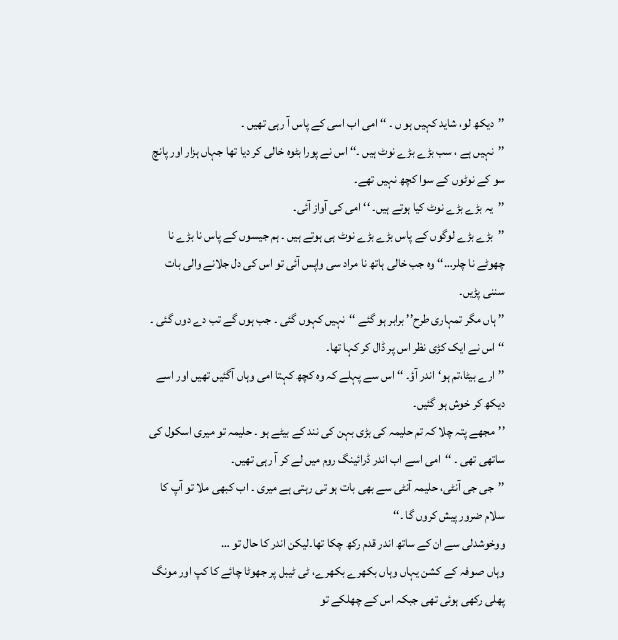’’دیکھ لو، شاید کہیں ہو ں ۔ ‘‘ امی اب اسی کے پاس آ رہی تھیں ۔
’’نہیں ہے ، سب بڑے بڑے نوٹ ہیں ۔‘‘ اس نے پورا بٹوہ خالی کر دیا تھا جہاں ہزار اور پانچ سو کے نوٹوں کے سوا کچھ نہیں تھے۔
’’یہ بڑے بڑے نوٹ کیا ہوتے ہیں۔ ‘‘ امی کی آواز آئی۔
’’بڑے بڑے لوگوں کے پاس بڑے بڑے نوٹ ہی ہوتے ہیں ۔ ہم جیسوں کے پاس نا بڑے نا چھوٹے نا چلر…‘‘ وہ جب خالی ہاتھ نا مراد سی واپس آئی تو اس کی دل جلانے والی بات سننی پڑیں۔
’’ ہاں مگر تمہاری طرح’’ برابر ہو گئے ‘‘نہیں کہوں گئی ۔ جب ہوں گے تب دے دوں گئی ۔ ‘‘ اس نے ایک کڑی نظر اس پر ڈال کر کہا تھا۔
’’ارے بیٹا،تم ہو‘اندر آؤ۔ ‘‘ اس سے پہلے کہ وہ کچھ کہتا امی وہاں آگئیں تھیں اور اسے دیکھ کر خوش ہو گئیں۔
’’مجھے پتہ چلا کہ تم حلیمہ کی بڑی بہن کی نند کے بیٹے ہو ۔ حلیمہ تو میری اسکول کی ساتھی تھی ۔ ‘‘امی اسے اب اندر ڈرائینگ روم میں لے کر آ رہی تھیں۔
’’جی جی آنٹی، حلیمہ آنٹی سے بھی بات ہو تی رہتی ہے میری ۔ اب کبھی ملا تو آپ کا سلام ضرور پیش کروں گا ۔‘‘
ووخوشدلی سے ان کے ساتھ اندر قدم رکھ چکا تھا۔لیکن اندر کا حال تو …
وہاں صوفہ کے کشن یہاں وہاں بکھرے بکھرے، ٹی ٹیبل پر جھوٹا چائے کا کپ اور مونگ پھلی رکھی ہوئی تھی جبکہ اس کے چھلکے تو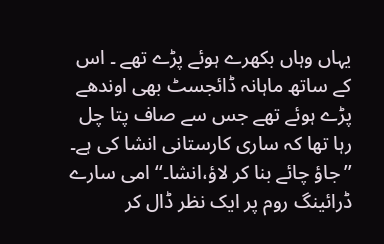یہاں وہاں بکھرے ہوئے پڑے تھے ۔ اس کے ساتھ ماہانہ ڈائجسٹ بھی اوندھے پڑے ہوئے تھے جس سے صاف پتا چل رہا تھا کہ ساری کارستانی انشا کی ہے۔
’’جاؤ چائے بنا کر لاؤ،انشا۔‘‘ امی سارے ڈرائینگ روم پر ایک نظر ڈال کر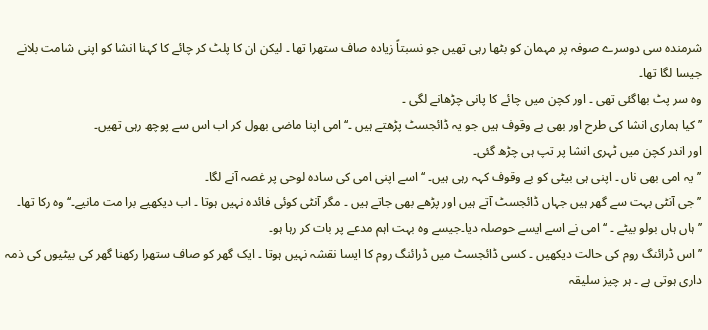شرمندہ سی دوسرے صوفہ پر مہمان کو بٹھا رہی تھیں جو نسبتاً زیادہ صاف ستھرا تھا ۔ لیکن ان کا پلٹ کر چائے کا کہنا انشا کو اپنی شامت بلانے جیسا لگا تھا۔
وہ سر پٹ بھاگئی تھی ۔ اور کچن میں چائے کا پانی چڑھانے لگی ۔
’’کیا ہماری انشا کی طرح اور بھی بے وقوف ہیں جو یہ ڈائجسٹ پڑھتے ہیں ۔‘‘ امی اپنا ماضی بھول کر اب اس سے پوچھ رہی تھیں۔
اور اندر کچن میں ٹہری انشا پر تپ ہی چڑھ گئی۔
’’یہ امی بھی ناں ۔ اپنی ہی بیٹی کو بے وقوف کہہ رہی ہیں۔ ‘‘ اسے اپنی امی کی سادہ لوحی پر غصہ آنے لگا۔
’’جی آنٹی بہت سے گھر ہیں جہاں ڈائجسٹ آتے ہیں اور پڑھے بھی جاتے ہیں ۔ مگر آنٹی کوئی فائدہ نہیں ہوتا ۔ اب دیکھیے برا مت مانیے۔‘‘وہ رکا تھا۔
’’ہاں ہاں بولو بیٹے ۔ ‘‘ امی نے اسے ایسے حوصلہ دیا۔جیسے وہ بہت اہم مدعے پر بات کر رہا ہو۔
’’اس ڈرائنگ روم کی حالت دیکھیں ۔ کسی ڈائجسٹ میں ڈرائنگ روم کا ایسا نقشہ نہیں ہوتا ۔ ایک گھر کو صاف ستھرا رکھنا گھر کی بیٹیوں کی ذمہ داری ہوتی ہے ۔ ہر چیز سلیقہ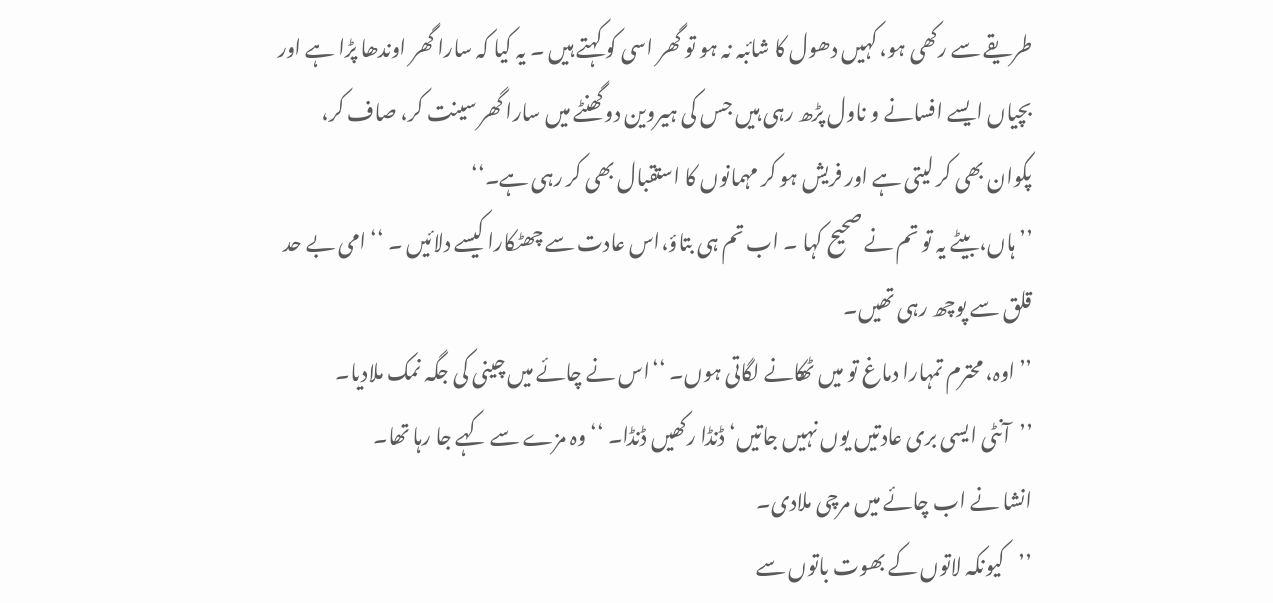طریقے سے رکھی ہو، کہیں دھول کا شائبہ نہ ہو تو گھر اسی کو کہتے ہیں ۔ یہ کیا کہ سارا گھر اوندھا پڑا ہے اور بچیاں ایسے افسانے و ناول پڑھ رہی ہیں جس کی ہیروین دوگھنٹے میں سارا گھر سینت کر، صاف کر، پکوان بھی کر لیتی ہے اور فریش ہو کر مہمانوں کا استقبال بھی کر رہی ہے۔‘‘
’’ ہاں،بیٹے یہ تو تم نے صحیح کہا ۔ اب تم ہی بتاؤ،اس عادت سے چھٹکارا کیسے دلائیں ۔ ‘‘ امی بے حد قلق سے پوچھ رہی تھیں۔
’’اوہ، محترم تمہارا دماغ تو میں ٹھکانے لگاتی ہوں۔ ‘‘اس نے چائے میں چینی کی جگہ نمک ملادیا۔
’’آنٹی ایسی بری عادتیں یوں نہیں جاتیں‘ڈنڈا رکھیں ڈنڈا۔ ‘‘ وہ مزے سے کہے جا رہا تھا۔
انشا نے اب چائے میں مرچی ملادی۔
’’کیونکہ لاتوں کے بھوت باتوں سے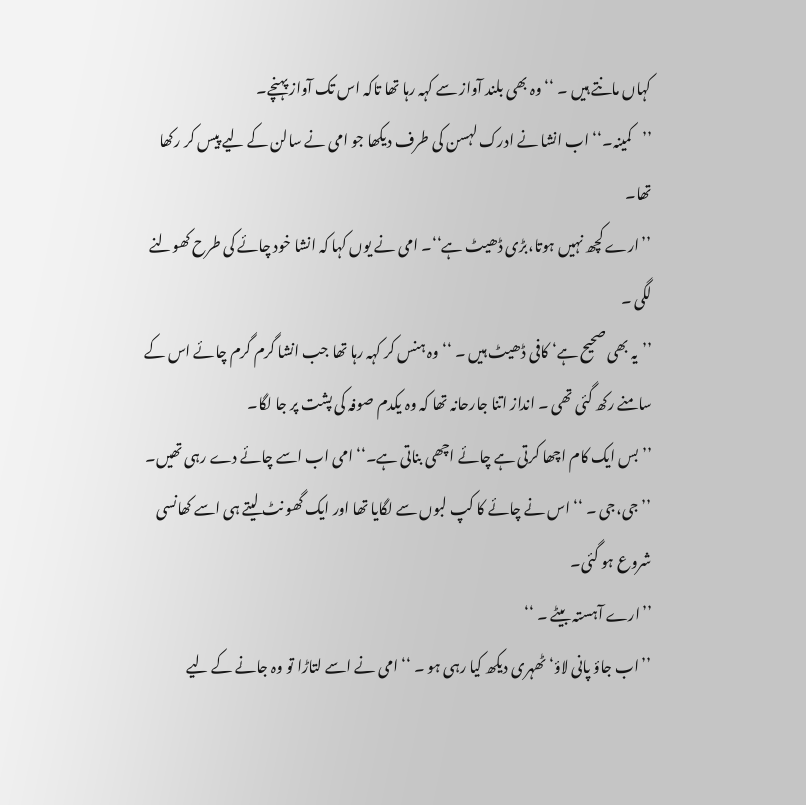کہاں مانتے ہیں ۔ ‘‘ وہ بھی بلند آواز سے کہہ رہا تھا تاکہ اس تک آواز پہنچے۔
’’کمینہ۔‘‘ اب انشا نے ادرک لہسن کی طرف دیکھا جو امی نے سالن کے لیے پیس کر رکھا تھا۔
’’ارے کچھ نہیں ہوتا،بڑی ڈھیٹ ہے‘‘۔ امی نے یوں کہا کہ انشا خود چائے کی طرح کھولنے لگی ۔
’’یہ بھی صحیح ہے‘ کافی ڈھیٹ ہیں ۔ ‘‘ وہ ہنس کر کہہ رہا تھا جب انشا گرم گرم چائے اس کے سامنے رکھ گئی تھی ۔ انداز اتنا جارحانہ تھا کہ وہ یکدم صوفہ کی پشت پر جا لگا۔
’’بس ایک کام اچھا کرتی ہے چائے اچھی بناتی ہے۔‘‘ امی اب اسے چائے دے رہی تھیں۔
’’جی،جی ۔ ‘‘ اس نے چائے کا کپ لبوں سے لگایا تھا اور ایک گھو نٹ لیتے ہی اسے کھانسی شروع ہو گئی۔
’’ارے آہستہ بیٹے ۔ ‘‘
’’اب جاؤ پانی لاؤ‘ ٹھہری دیکھ کیا رہی ہو ۔ ‘‘ امی نے اسے لتاڑا تو وہ جانے کے لیے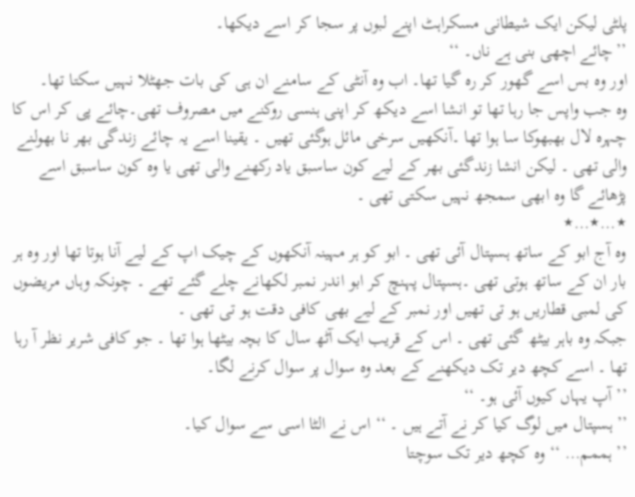پلٹی لیکن ایک شیطانی مسکراہٹ اپنے لبوں پر سجا کر اسے دیکھا۔
’’چائے اچھی بنی ہے ناں۔ ‘‘
اور وہ بس اسے گھور کر رہ گیا تھا۔ اب وہ آنٹی کے سامنے ان ہی کی بات جھٹلا نہیں سکتا تھا۔
وہ جب واپس جا رہا تھا تو انشا اسے دیکھ کر اپنی ہنسی روکنے میں مصروف تھی۔چائے پی کر اس کا چہرہ لال بھبھوکا سا ہوا تھا ۔آنکھیں سرخی مائل ہوگئی تھیں ۔ یقینا اسے یہ چائے زندگی بھر نا بھولنے والی تھی ۔ لیکن انشا زندگئی بھر کے لیے کون ساسبق یاد رکھنے والی تھی یا وہ کون ساسبق اسے پڑھائے گا وہ ابھی سمجھ نہیں سکتی تھی ۔
٭…٭…٭
وہ آج ابو کے ساتھ ہسپتال آئی تھی ۔ ابو کو ہر مہینہ آنکھوں کے چیک اپ کے لیے آنا ہوتا تھا اور وہ ہر بار ان کے ساتھ ہوتی تھی ۔ہسپتال پہنچ کر ابو اندر نمبر لکھانے چلے گئے تھے ۔ چونکہ وہاں مریضوں کی لمبی قطاریں ہو تی تھیں اور نمبر کے لیے بھی کافی دقت ہو تی تھی ۔
جبکہ وہ باہر بیٹھ گئی تھی ۔ اس کے قریب ایک آٹھ سال کا بچہ بیٹھا ہوا تھا ۔ جو کافی شریر نظر آ رہا تھا ۔ اسے کچھ دیر تک دیکھنے کے بعد وہ سوال پر سوال کرنے لگا۔
’’آپ یہاں کیوں آئی ہو۔ ‘‘
’’ ہسپتال میں لوگ کیا کر نے آتے ہیں ۔ ‘‘ اس نے الٹا اسی سے سوال کیا۔
’’ ہممم… ‘‘ وہ کچھ دیر تک سوچتا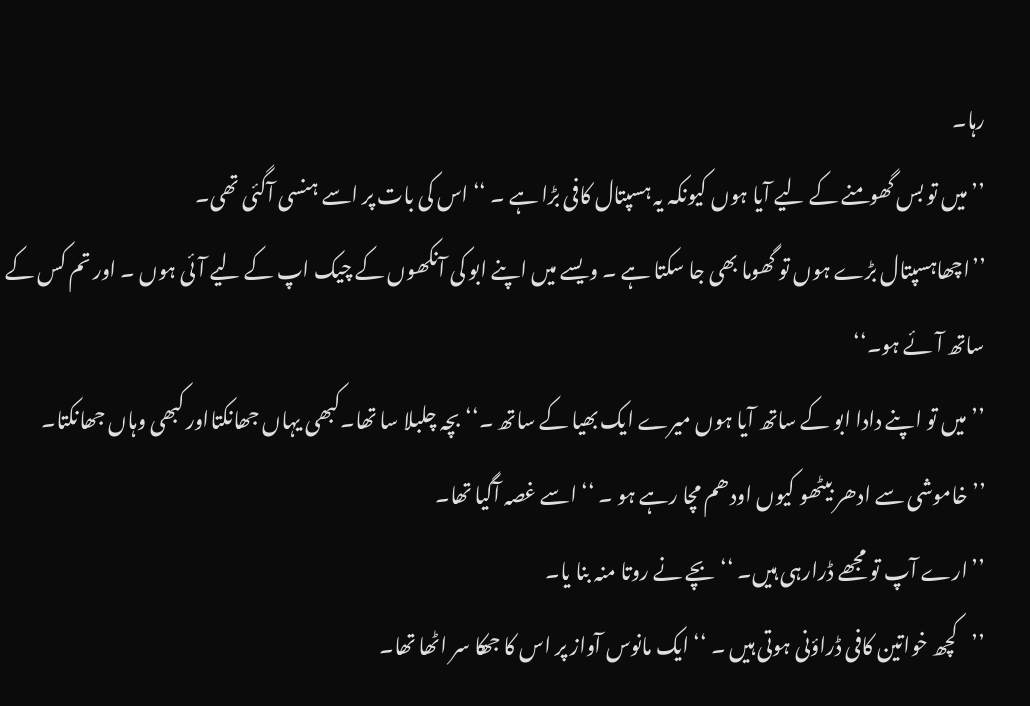رہا۔
’’ میں تو بس گھومنے کے لیے آیا ہوں کیونکہ یہ ہسپتال کافی بڑا ہے ۔ ‘‘ اس کی بات پر اسے ہنسی آگئی تھی۔
’’اچھاہسپتال بڑے ہوں تو گھوما بھی جا سکتا ہے ۔ ویسے میں اپنے ابو کی آنکھوں کے چیک اپ کے لیے آئی ہوں ۔ اور تم کس کے ساتھ آئے ہو۔‘‘
’’میں تو اپنے دادا ابو کے ساتھ آیا ہوں میرے ایک بھیا کے ساتھ ۔‘‘بچہ چلبلا سا تھا۔کبھی یہاں جھانکتااور کبھی وہاں جھانکتا۔
’’خاموشی سے ادھر بیٹھو کیوں اودھم مچا رہے ہو ۔ ‘‘ اسے غصہ آگیا تھا۔
’’ارے آپ تو مجھے ڈرارہی ہیں۔ ‘‘ بچے نے روتا منہ بنا یا۔
’’کچھ خواتین کافی ڈراؤنی ہوتی ہیں ۔ ‘‘ ایک مانوس آواز پر اس کا جھکا سر اٹھا تھا۔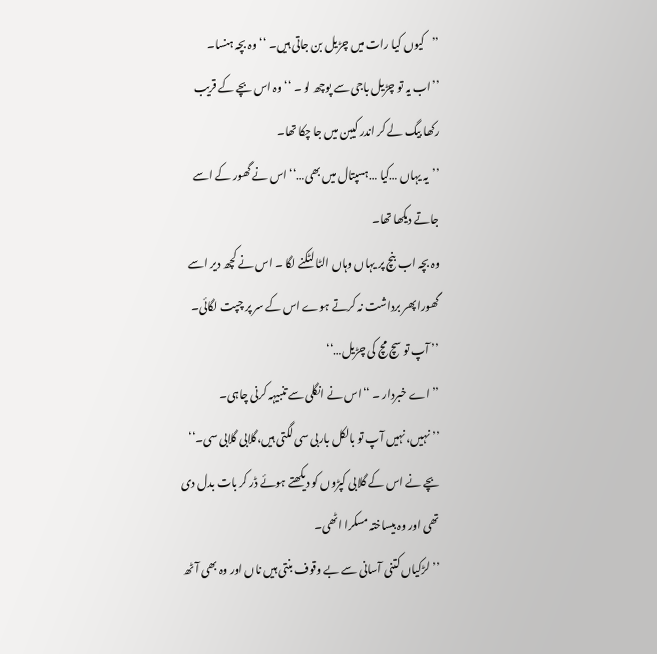’’کیوں کیا رات میں چڑیل بن جاتی ہیں۔ ‘‘ وہ بچہ ہنسا۔
’’اب یہ تو چڑیل باجی سے پوچھ لو ۔ ‘‘ وہ اس بچے کے قریب رکھا بیگ لے کر اندر کیبن میں جا چکا تھا۔
’’یہ یہاں …کیا …ہسپتال میں بھی…‘‘ اس نے گھور کے اسے جاتے دیکھا تھا۔
وہ بچہ اب بنچ پر یہاں وہاں الٹا لٹکنے لگا ۔ اس نے کچھ دیر اسے گھورا پھر برداشت نہ کرتے ہوے اس کے سر پر چپت لگائی۔
’’ آپ تو سچ مچ کی چڑیل…‘‘
’’اے خبردار ۔ ‘‘اس نے انگلی سے تنبیہہ کرنی چاہی۔
’’ نہیں، نہیں آپ تو بالکل باربی سی لگتی ہیں،گلابی گلابی سی۔‘‘ بچے نے اس کے گلابی کپڑوں کو دیکھتے ہوئے ڈر کر بات بدل دی تھی اور وہ بیساختہ مسکرا اٹھی۔
’’ لڑکیاں کتنی آسانی سے بے وقوف بنتی ہیں ناں اور وہ بھی آٹھ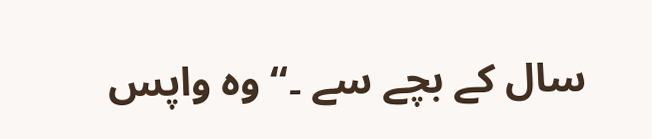سال کے بچے سے ۔‘‘ وہ واپس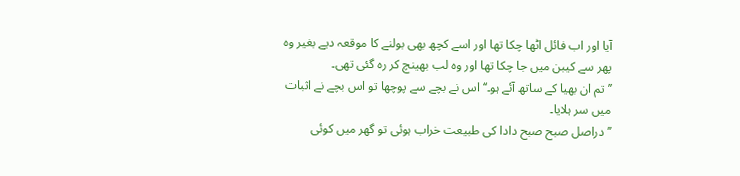آیا اور اب فائل اٹھا چکا تھا اور اسے کچھ بھی بولنے کا موقعہ دیے بغیر وہ پھر سے کیبن میں جا چکا تھا اور وہ لب بھینچ کر رہ گئی تھی۔
’’ تم ان بھیا کے ساتھ آئے ہو۔‘‘ اس نے بچے سے پوچھا تو اس بچے نے اثبات میں سر ہلایا۔
’’دراصل صبح صبح دادا کی طبیعت خراب ہوئی تو گھر میں کوئی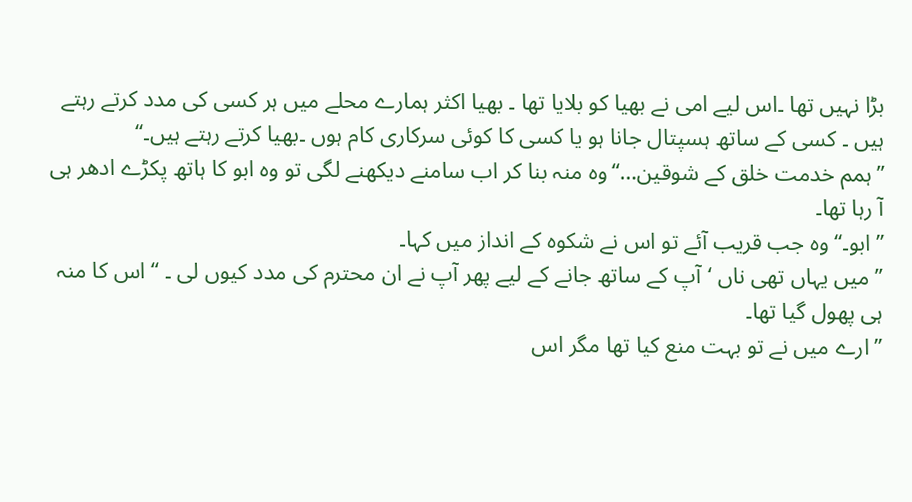بڑا نہیں تھا ۔اس لیے امی نے بھیا کو بلایا تھا ۔ بھیا اکثر ہمارے محلے میں ہر کسی کی مدد کرتے رہتے ہیں ۔ کسی کے ساتھ ہسپتال جانا ہو یا کسی کا کوئی سرکاری کام ہوں ۔بھیا کرتے رہتے ہیں۔‘‘
’’ہمم خدمت خلق کے شوقین…‘‘وہ منہ بنا کر اب سامنے دیکھنے لگی تو وہ ابو کا ہاتھ پکڑے ادھر ہی آ رہا تھا۔
’’ابو۔‘‘ وہ جب قریب آئے تو اس نے شکوہ کے انداز میں کہا۔
’’میں یہاں تھی ناں ‘آپ کے ساتھ جانے کے لیے پھر آپ نے ان محترم کی مدد کیوں لی ۔ ‘‘ اس کا منہ ہی پھول گیا تھا۔
’’ارے میں نے تو بہت منع کیا تھا مگر اس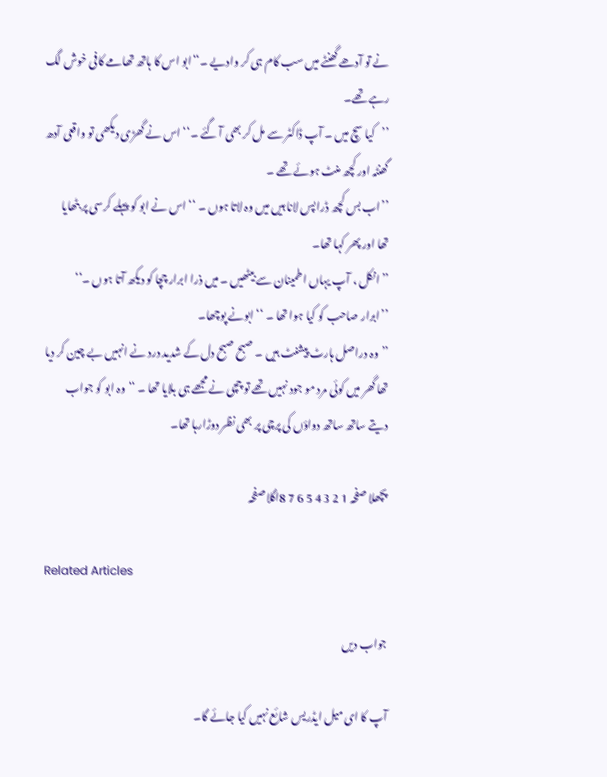نے تو آدھے گھنٹے میں سب کام ہی کر وادیے ۔‘‘ابو اس کا ہاتھ تھامے کافی خوش لگ رہے تھے۔
’’کیا سچ میں ۔ آپ ڈاکٹر سے مل کر بھی آ گئے ۔‘‘ اس نے گھڑی دیکھی تو واقعی آدھ گھنٹہ اور کچھ منٹ ہوئے تھے ۔
’’اب بس کچھ ڈراپس لانا ہیں میں وہ لاتا ہوں ۔ ‘‘ اس نے ابو کو پہلے کرسی پر بٹھایا تھا اور پھر کہا تھا۔
’’انکل ، آپ یہاں اطمینان سے بیٹھیں ۔ میں ذرا ابرار چچا کو دیکھ آتا ہوں ۔‘‘
’’ابرار صاحب کو کیا ہوا تھا ۔ ‘‘ابونے پوچھا۔
’’وہ دراصل ہارٹ پیشنٹ ہیں ۔ صبح صبح دل کے شدید درد نے انہیں بے چین کر دیا تھا گھر میں کوئی مرد مو جود نہیں تھے تو چچی نے مجھے ہی بلایا تھا ۔ ‘‘وہ ابو کو جواب دیتے ساتھ ساتھ دواؤں کی پرچی پر بھی نظر دوڑارہا تھا۔

پچھلا صفحہ 1 2 3 4 5 6 7 8اگلا صفحہ

Related Articles

جواب دیں

آپ کا ای میل ایڈریس شائع نہیں کیا جائے گا۔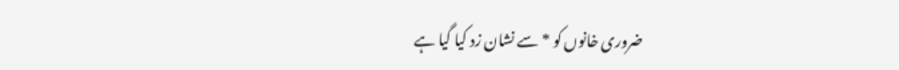ضروری خانوں کو * سے نشان زد کیا گیا ہے